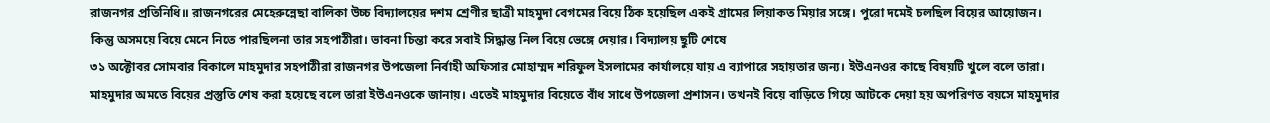রাজনগর প্রতিনিধি॥ রাজনগরের মেহেরুন্নেছা বালিকা উচ্চ বিদ্যালয়ের দশম শ্রেণীর ছাত্রী মাহমুদা বেগমের বিয়ে ঠিক হয়েছিল একই গ্রামের লিয়াকত মিয়ার সঙ্গে। পুরো দমেই চলছিল বিয়ের আয়োজন। কিন্তু অসময়ে বিয়ে মেনে নিতে পারছিলনা তার সহপাঠীরা। ভাবনা চিন্তা করে সবাই সিদ্ধান্ত নিল বিয়ে ভেঙ্গে দেয়ার। বিদ্যালয় ছুটি শেষে
৩১ অক্টোবর সোমবার বিকালে মাহমুদার সহপাঠীরা রাজনগর উপজেলা নির্বাহী অফিসার মোহাম্মদ শরিফুল ইসলামের কার্যালয়ে যায় এ ব্যাপারে সহায়তার জন্য। ইউএনওর কাছে বিষয়টি খুলে বলে তারা। মাহমুদার অমতে বিয়ের প্রস্তুতি শেষ করা হয়েছে বলে তারা ইউএনওকে জানায়। এতেই মাহমুদার বিয়েতে বাঁধ সাধে উপজেলা প্রশাসন। তখনই বিয়ে বাড়িতে গিয়ে আটকে দেয়া হয় অপরিণত বয়সে মাহমুদার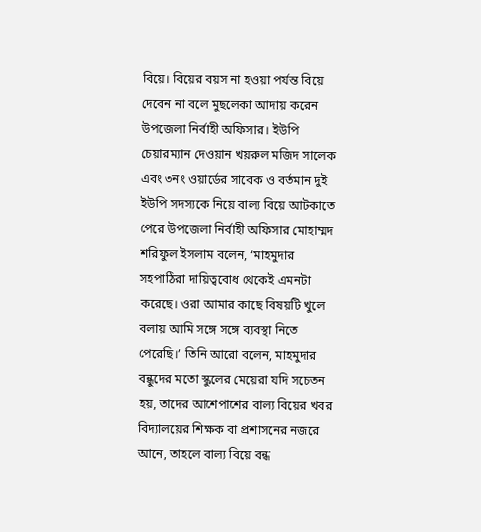বিয়ে। বিয়ের বয়স না হওয়া পর্যন্ত বিয়ে দেবেন না বলে মুছলেকা আদায় করেন উপজেলা নির্বাহী অফিসার। ইউপি চেয়ারম্যান দেওয়ান খয়রুল মজিদ সালেক এবং ৩নং ওয়ার্ডের সাবেক ও বর্তমান দুই ইউপি সদস্যকে নিয়ে বাল্য বিয়ে আটকাতে পেরে উপজেলা নির্বাহী অফিসার মোহাম্মদ শরিফুল ইসলাম বলেন, ‘মাহমুদার সহপাঠিরা দায়িত্ববোধ থেকেই এমনটা করেছে। ওরা আমার কাছে বিষয়টি খুলে বলায় আমি সঙ্গে সঙ্গে ব্যবস্থা নিতে পেরেছি।’ তিনি আরো বলেন, মাহমুদার বন্ধুদের মতো স্কুলের মেয়েরা যদি সচেতন হয়, তাদের আশেপাশের বাল্য বিয়ের খবর বিদ্যালয়ের শিক্ষক বা প্রশাসনের নজরে আনে, তাহলে বাল্য বিয়ে বন্ধ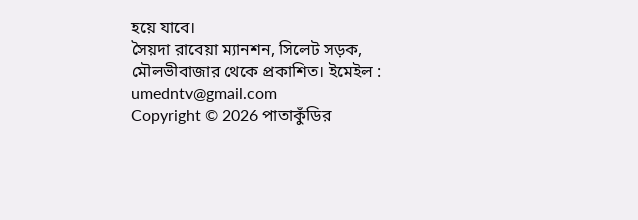হয়ে যাবে।
সৈয়দা রাবেয়া ম্যানশন, সিলেট সড়ক, মৌলভীবাজার থেকে প্রকাশিত। ইমেইল : umedntv@gmail.com
Copyright © 2026 পাতাকুঁডির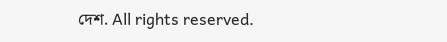দেশ. All rights reserved.